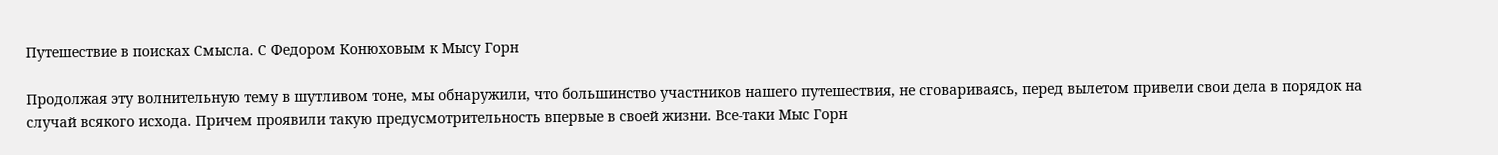Путешествие в поисках Смысла. С Федором Конюховым к Мысу Горн

Продолжая эту волнительную тему в шутливом тоне, мы обнаружили, что большинство участников нашего путешествия, не сговариваясь, перед вылетом привели свои дела в порядок на случай всякого исхода. Причем проявили такую предусмотрительность впервые в своей жизни. Все-таки Мыс Горн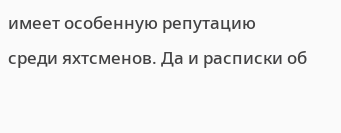имеет особенную репутацию среди яхтсменов. Да и расписки об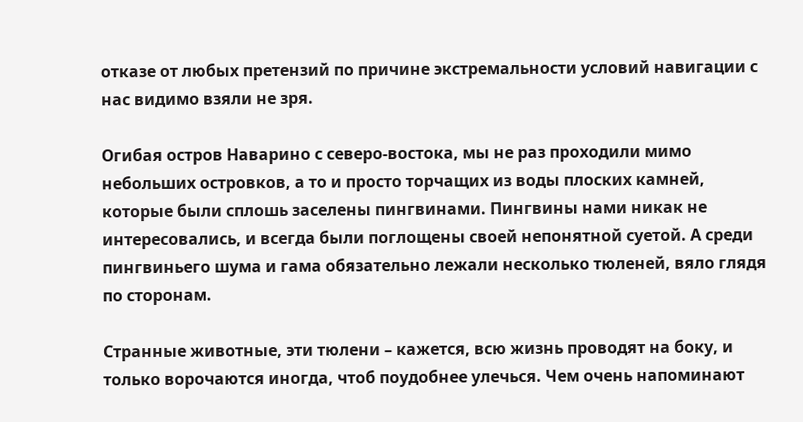отказе от любых претензий по причине экстремальности условий навигации с нас видимо взяли не зря.

Огибая остров Наварино с северо-востока, мы не раз проходили мимо небольших островков, а то и просто торчащих из воды плоских камней, которые были сплошь заселены пингвинами. Пингвины нами никак не интересовались, и всегда были поглощены своей непонятной суетой. А среди пингвиньего шума и гама обязательно лежали несколько тюленей, вяло глядя по сторонам.

Странные животные, эти тюлени – кажется, всю жизнь проводят на боку, и только ворочаются иногда, чтоб поудобнее улечься. Чем очень напоминают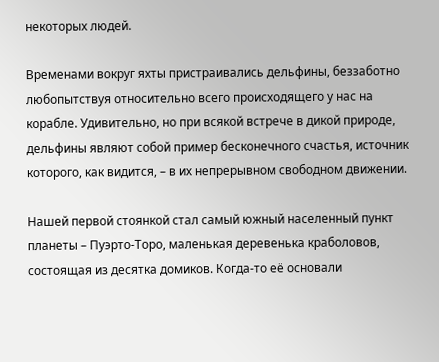некоторых людей.

Временами вокруг яхты пристраивались дельфины, беззаботно любопытствуя относительно всего происходящего у нас на корабле. Удивительно, но при всякой встрече в дикой природе, дельфины являют собой пример бесконечного счастья, источник которого, как видится, – в их непрерывном свободном движении.

Нашей первой стоянкой стал самый южный населенный пункт планеты – Пуэрто-Торо, маленькая деревенька краболовов, состоящая из десятка домиков. Когда-то её основали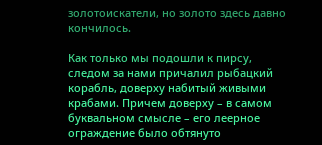золотоискатели, но золото здесь давно кончилось.

Как только мы подошли к пирсу, следом за нами причалил рыбацкий корабль, доверху набитый живыми крабами. Причем доверху – в самом буквальном смысле – его леерное ограждение было обтянуто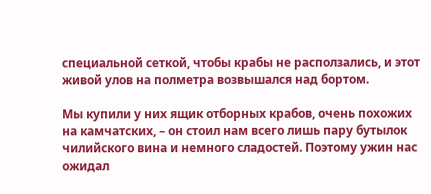специальной сеткой, чтобы крабы не расползались, и этот живой улов на полметра возвышался над бортом.

Мы купили у них ящик отборных крабов, очень похожих на камчатских, – он стоил нам всего лишь пару бутылок чилийского вина и немного сладостей. Поэтому ужин нас ожидал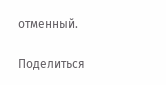отменный.

Поделиться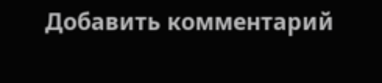Добавить комментарий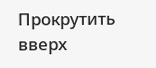Прокрутить вверх